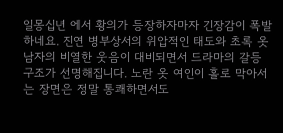일몽십년 에서 황의가 등장하자마자 긴장감이 폭발하네요. 진연 병부상서의 위압적인 태도와 초록 옷 남자의 비열한 웃음이 대비되면서 드라마의 갈등 구조가 선명해집니다. 노란 옷 여인이 홀로 막아서는 장면은 정말 통쾌하면서도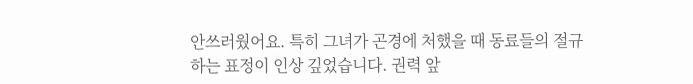안쓰러웠어요. 특히 그녀가 곤경에 처했을 때 동료들의 절규하는 표정이 인상 깊었습니다. 권력 앞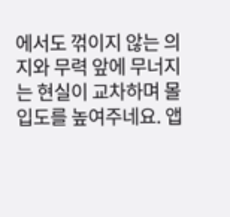에서도 꺾이지 않는 의지와 무력 앞에 무너지는 현실이 교차하며 몰입도를 높여주네요. 앱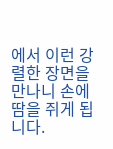에서 이런 강렬한 장면을 만나니 손에 땀을 쥐게 됩니다.